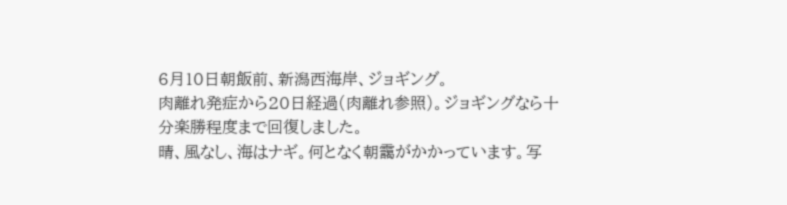6月10日朝飯前、新潟西海岸、ジョギング。
肉離れ発症から20日経過(肉離れ参照)。ジョギングなら十分楽勝程度まで回復しました。
晴、風なし、海はナギ。何となく朝靄がかかっています。写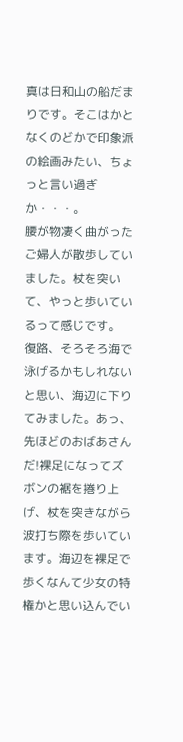真は日和山の船だまりです。そこはかとなくのどかで印象派の絵画みたい、ちょっと言い過ぎか・・・。
腰が物凄く曲がったご婦人が散歩していました。杖を突いて、やっと歩いているって感じです。
復路、そろそろ海で泳げるかもしれないと思い、海辺に下りてみました。あっ、先ほどのおばあさんだ!裸足になってズボンの裾を捲り上げ、杖を突きながら波打ち際を歩いています。海辺を裸足で歩くなんて少女の特権かと思い込んでい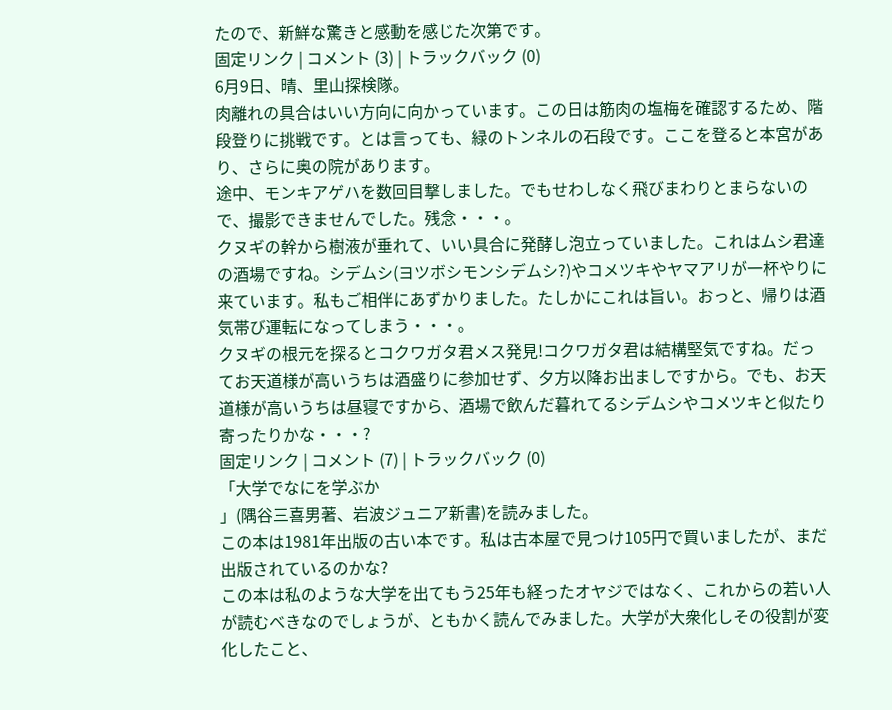たので、新鮮な驚きと感動を感じた次第です。
固定リンク | コメント (3) | トラックバック (0)
6月9日、晴、里山探検隊。
肉離れの具合はいい方向に向かっています。この日は筋肉の塩梅を確認するため、階段登りに挑戦です。とは言っても、緑のトンネルの石段です。ここを登ると本宮があり、さらに奥の院があります。
途中、モンキアゲハを数回目撃しました。でもせわしなく飛びまわりとまらないので、撮影できませんでした。残念・・・。
クヌギの幹から樹液が垂れて、いい具合に発酵し泡立っていました。これはムシ君達の酒場ですね。シデムシ(ヨツボシモンシデムシ?)やコメツキやヤマアリが一杯やりに来ています。私もご相伴にあずかりました。たしかにこれは旨い。おっと、帰りは酒気帯び運転になってしまう・・・。
クヌギの根元を探るとコクワガタ君メス発見!コクワガタ君は結構堅気ですね。だってお天道様が高いうちは酒盛りに参加せず、夕方以降お出ましですから。でも、お天道様が高いうちは昼寝ですから、酒場で飲んだ暮れてるシデムシやコメツキと似たり寄ったりかな・・・?
固定リンク | コメント (7) | トラックバック (0)
「大学でなにを学ぶか
」(隅谷三喜男著、岩波ジュニア新書)を読みました。
この本は1981年出版の古い本です。私は古本屋で見つけ105円で買いましたが、まだ出版されているのかな?
この本は私のような大学を出てもう25年も経ったオヤジではなく、これからの若い人が読むべきなのでしょうが、ともかく読んでみました。大学が大衆化しその役割が変化したこと、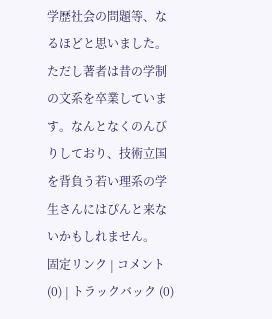学歴社会の問題等、なるほどと思いました。ただし著者は昔の学制の文系を卒業しています。なんとなくのんびりしており、技術立国を背負う若い理系の学生さんにはぴんと来ないかもしれません。
固定リンク | コメント (0) | トラックバック (0)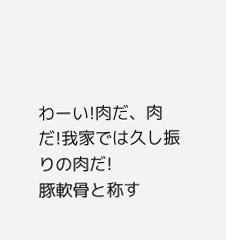わーい!肉だ、肉だ!我家では久し振りの肉だ!
豚軟骨と称す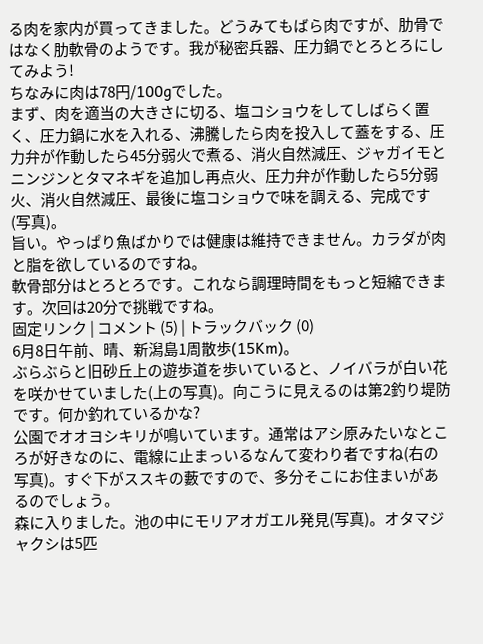る肉を家内が買ってきました。どうみてもばら肉ですが、肋骨ではなく肋軟骨のようです。我が秘密兵器、圧力鍋でとろとろにしてみよう!
ちなみに肉は78円/100gでした。
まず、肉を適当の大きさに切る、塩コショウをしてしばらく置く、圧力鍋に水を入れる、沸騰したら肉を投入して蓋をする、圧力弁が作動したら45分弱火で煮る、消火自然減圧、ジャガイモとニンジンとタマネギを追加し再点火、圧力弁が作動したら5分弱火、消火自然減圧、最後に塩コショウで味を調える、完成です(写真)。
旨い。やっぱり魚ばかりでは健康は維持できません。カラダが肉と脂を欲しているのですね。
軟骨部分はとろとろです。これなら調理時間をもっと短縮できます。次回は20分で挑戦ですね。
固定リンク | コメント (5) | トラックバック (0)
6月8日午前、晴、新潟島1周散歩(15Km)。
ぶらぶらと旧砂丘上の遊歩道を歩いていると、ノイバラが白い花を咲かせていました(上の写真)。向こうに見えるのは第2釣り堤防です。何か釣れているかな?
公園でオオヨシキリが鳴いています。通常はアシ原みたいなところが好きなのに、電線に止まっいるなんて変わり者ですね(右の写真)。すぐ下がススキの藪ですので、多分そこにお住まいがあるのでしょう。
森に入りました。池の中にモリアオガエル発見(写真)。オタマジャクシは5匹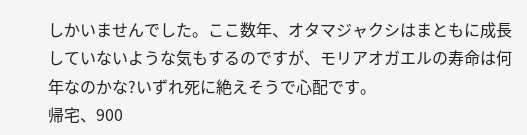しかいませんでした。ここ数年、オタマジャクシはまともに成長していないような気もするのですが、モリアオガエルの寿命は何年なのかな?いずれ死に絶えそうで心配です。
帰宅、900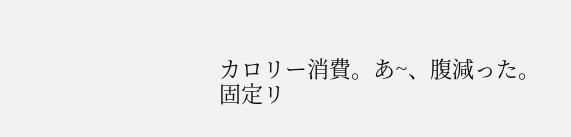カロリー消費。あ~、腹減った。
固定リ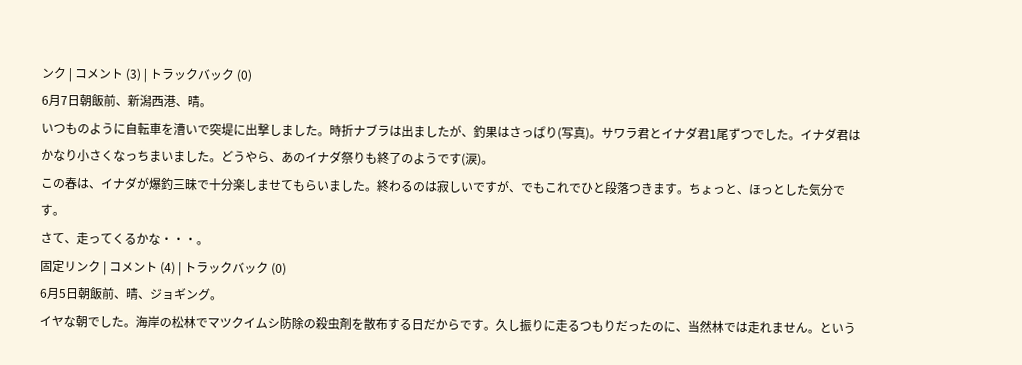ンク | コメント (3) | トラックバック (0)
6月7日朝飯前、新潟西港、晴。
いつものように自転車を漕いで突堤に出撃しました。時折ナブラは出ましたが、釣果はさっぱり(写真)。サワラ君とイナダ君1尾ずつでした。イナダ君はかなり小さくなっちまいました。どうやら、あのイナダ祭りも終了のようです(涙)。
この春は、イナダが爆釣三昧で十分楽しませてもらいました。終わるのは寂しいですが、でもこれでひと段落つきます。ちょっと、ほっとした気分です。
さて、走ってくるかな・・・。
固定リンク | コメント (4) | トラックバック (0)
6月5日朝飯前、晴、ジョギング。
イヤな朝でした。海岸の松林でマツクイムシ防除の殺虫剤を散布する日だからです。久し振りに走るつもりだったのに、当然林では走れません。という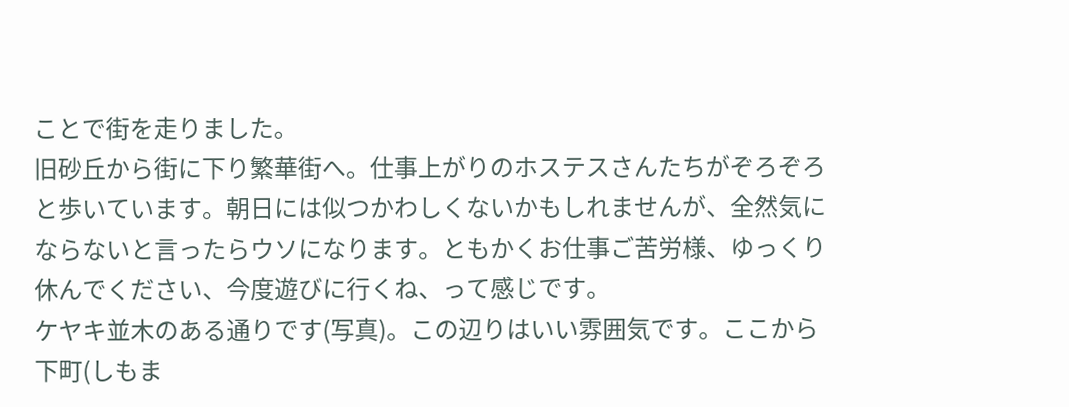ことで街を走りました。
旧砂丘から街に下り繁華街へ。仕事上がりのホステスさんたちがぞろぞろと歩いています。朝日には似つかわしくないかもしれませんが、全然気にならないと言ったらウソになります。ともかくお仕事ご苦労様、ゆっくり休んでください、今度遊びに行くね、って感じです。
ケヤキ並木のある通りです(写真)。この辺りはいい雰囲気です。ここから下町(しもま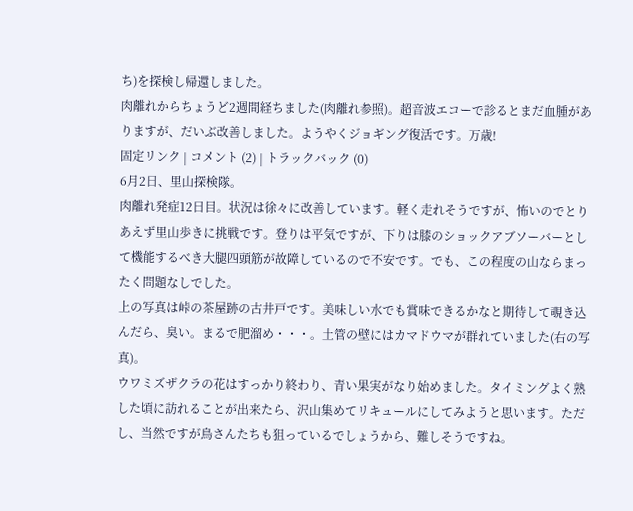ち)を探検し帰還しました。
肉離れからちょうど2週間経ちました(肉離れ参照)。超音波エコーで診るとまだ血腫がありますが、だいぶ改善しました。ようやくジョギング復活です。万歳!
固定リンク | コメント (2) | トラックバック (0)
6月2日、里山探検隊。
肉離れ発症12日目。状況は徐々に改善しています。軽く走れそうですが、怖いのでとりあえず里山歩きに挑戦です。登りは平気ですが、下りは膝のショックアブソーバーとして機能するべき大腿四頭筋が故障しているので不安です。でも、この程度の山ならまったく問題なしでした。
上の写真は峠の茶屋跡の古井戸です。美味しい水でも賞味できるかなと期待して覗き込んだら、臭い。まるで肥溜め・・・。土管の壁にはカマドウマが群れていました(右の写真)。
ウワミズザクラの花はすっかり終わり、青い果実がなり始めました。タイミングよく熟した頃に訪れることが出来たら、沢山集めてリキュールにしてみようと思います。ただし、当然ですが鳥さんたちも狙っているでしょうから、難しそうですね。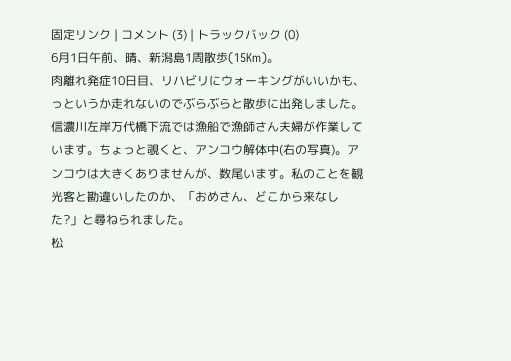固定リンク | コメント (3) | トラックバック (0)
6月1日午前、晴、新潟島1周散歩(15Km)。
肉離れ発症10日目、リハビリにウォーキングがいいかも、っというか走れないのでぶらぶらと散歩に出発しました。
信濃川左岸万代橋下流では漁船で漁師さん夫婦が作業しています。ちょっと覗くと、アンコウ解体中(右の写真)。アンコウは大きくありませんが、数尾います。私のことを観光客と勘違いしたのか、「おめさん、どこから来なした?」と尋ねられました。
松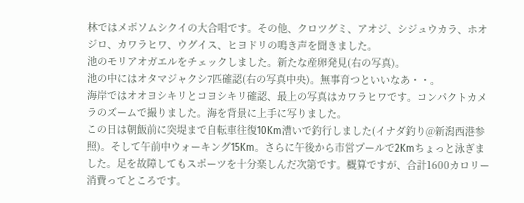林ではメボソムシクイの大合唱です。その他、クロツグミ、アオジ、シジュウカラ、ホオジロ、カワラヒワ、ウグイス、ヒヨドリの鳴き声を聞きました。
池のモリアオガエルをチェックしました。新たな産卵発見(右の写真)。
池の中にはオタマジャクシ7匹確認(右の写真中央)。無事育つといいなあ・・。
海岸ではオオヨシキリとコヨシキリ確認、最上の写真はカワラヒワです。コンパクトカメラのズームで撮りました。海を背景に上手に写りました。
この日は朝飯前に突堤まで自転車往復10Km漕いで釣行しました(イナダ釣り@新潟西港参照)。そして午前中ウォーキング15Km。さらに午後から市営プールで2Kmちょっと泳ぎました。足を故障してもスポーツを十分楽しんだ次第です。概算ですが、合計1600カロリー消費ってところです。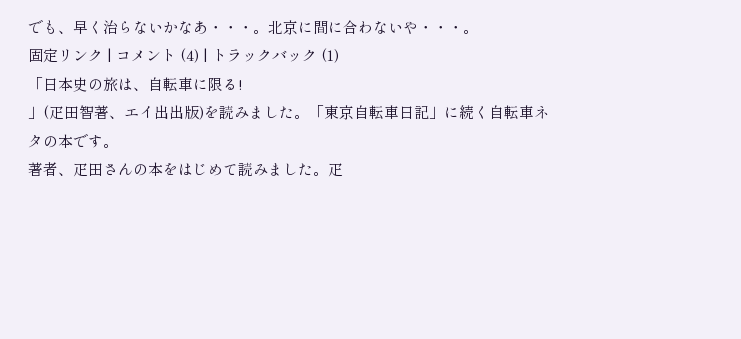でも、早く治らないかなあ・・・。北京に間に合わないや・・・。
固定リンク | コメント (4) | トラックバック (1)
「日本史の旅は、自転車に限る!
」(疋田智著、エイ出出版)を読みました。「東京自転車日記」に続く自転車ネタの本です。
著者、疋田さんの本をはじめて読みました。疋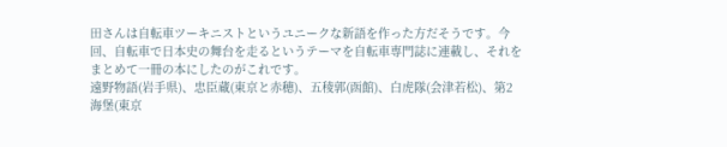田さんは自転車ツーキニストというユニークな新語を作った方だそうです。今回、自転車で日本史の舞台を走るというテーマを自転車専門誌に連載し、それをまとめて一冊の本にしたのがこれです。
遠野物語(岩手県)、忠臣蔵(東京と赤穂)、五稜郭(函館)、白虎隊(会津若松)、第2海堡(東京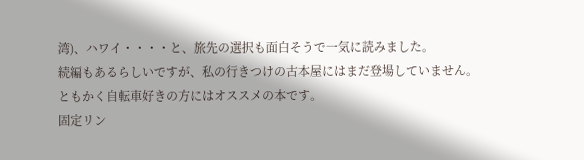湾)、ハワイ・・・・と、旅先の選択も面白そうで一気に読みました。
続編もあるらしいですが、私の行きつけの古本屋にはまだ登場していません。ともかく自転車好きの方にはオススメの本です。
固定リン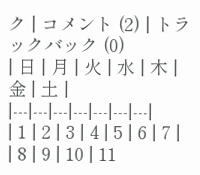ク | コメント (2) | トラックバック (0)
| 日 | 月 | 火 | 水 | 木 | 金 | 土 |
|---|---|---|---|---|---|---|
| 1 | 2 | 3 | 4 | 5 | 6 | 7 |
| 8 | 9 | 10 | 11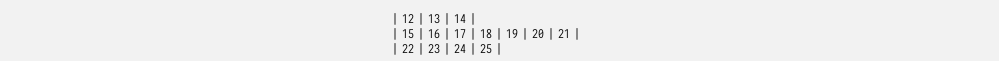| 12 | 13 | 14 |
| 15 | 16 | 17 | 18 | 19 | 20 | 21 |
| 22 | 23 | 24 | 25 |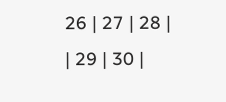26 | 27 | 28 |
| 29 | 30 |